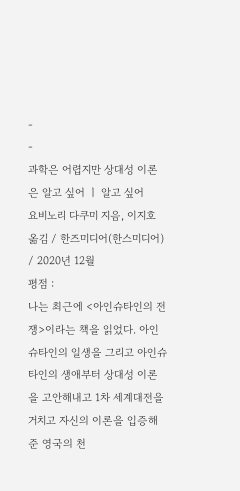-
-
과학은 어렵지만 상대성 이론은 알고 싶어 ㅣ 알고 싶어
요비노리 다쿠미 지음, 이지호 옮김 / 한즈미디어(한스미디어) / 2020년 12월
평점 :
나는 최근에 <아인슈타인의 전쟁>이라는 책을 읽었다. 아인슈타인의 일생을 그리고 아인슈타인의 생애부터 상대성 이론을 고안해내고 1차 세계대전을 거치고 자신의 이론을 입증해준 영국의 천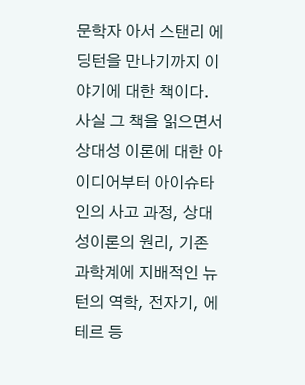문학자 아서 스탠리 에딩턴을 만나기까지 이야기에 대한 책이다. 사실 그 책을 읽으면서 상대성 이론에 대한 아이디어부터 아이슈타인의 사고 과정, 상대성이론의 원리, 기존 과학계에 지배적인 뉴턴의 역학, 전자기, 에테르 등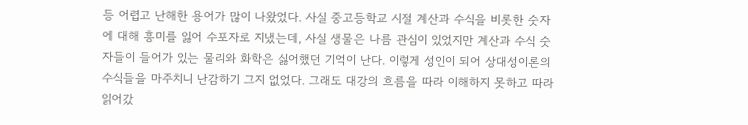등 어렵고 난해한 용어가 많이 나왔었다. 사실 중고등학교 시절 계산과 수식을 비롯한 숫자에 대해 흥미를 잃어 수포자로 지냈는데, 사실 생물은 나름 관심이 있었지만 계산과 수식 숫자들이 들어가 있는 물리와 화학은 싫어했던 기억이 난다. 이렇게 성인이 되어 상대성이론의 수식들을 마주치니 난감하기 그지 없었다. 그래도 대강의 흐름을 따라 이해하지 못하고 따라 읽어갔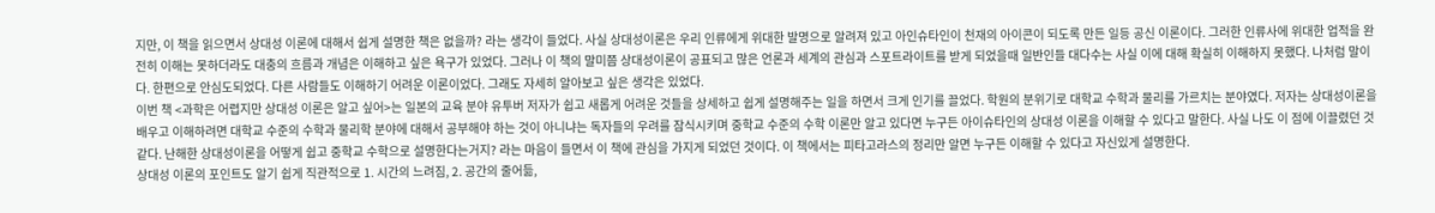지만, 이 책을 읽으면서 상대성 이론에 대해서 쉽게 설명한 책은 없을까? 라는 생각이 들었다. 사실 상대성이론은 우리 인류에게 위대한 발명으로 알려져 있고 아인슈타인이 천재의 아이콘이 되도록 만든 일등 공신 이론이다. 그러한 인류사에 위대한 업적을 완전히 이해는 못하더라도 대충의 흐름과 개념은 이해하고 싶은 욕구가 있었다. 그러나 이 책의 말미쯤 상대성이론이 공표되고 많은 언론과 세계의 관심과 스포트라이트를 받게 되었을때 일반인들 대다수는 사실 이에 대해 확실히 이해하지 못했다. 나처럼 말이다. 한편으로 안심도되었다. 다른 사람들도 이해하기 어려운 이론이었다. 그래도 자세히 알아보고 싶은 생각은 있었다.
이번 책 <과학은 어렵지만 상대성 이론은 알고 싶어>는 일본의 교육 분야 유투버 저자가 쉽고 새롭게 어려운 것들을 상세하고 쉽게 설명해주는 일을 하면서 크게 인기를 끌었다. 학원의 분위기로 대학교 수학과 물리를 가르치는 분야였다. 저자는 상대성이론을 배우고 이해하려면 대학교 수준의 수학과 물리학 분야에 대해서 공부해야 하는 것이 아니냐는 독자들의 우려를 잠식시키며 중학교 수준의 수학 이론만 알고 있다면 누구든 아이슈타인의 상대성 이론을 이해할 수 있다고 말한다. 사실 나도 이 점에 이끌렸던 것 같다. 난해한 상대성이론을 어떻게 쉽고 중학교 수학으로 설명한다는거지? 라는 마음이 들면서 이 책에 관심을 가지게 되었던 것이다. 이 책에서는 피타고라스의 정리만 알면 누구든 이해할 수 있다고 자신있게 설명한다.
상대성 이론의 포인트도 알기 쉽게 직관적으로 1. 시간의 느려짐, 2. 공간의 줄어듦,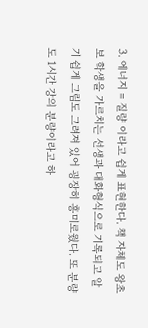3. 에너지 = 질량 이라고 쉽게 표현한다. 책 자체도 왕초보 학생을 가르치는 선생과 대화형식으로 기록되고 알기 쉽게 그림도 그려져 있어 굉장히 흥미로웠다. 또 분량도 1시간 강의 분량이라고 하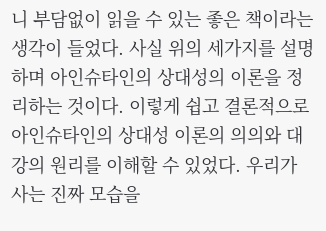니 부담없이 읽을 수 있는 좋은 책이라는 생각이 들었다. 사실 위의 세가지를 설명하며 아인슈타인의 상대성의 이론을 정리하는 것이다. 이렇게 쉽고 결론적으로 아인슈타인의 상대성 이론의 의의와 대강의 원리를 이해할 수 있었다. 우리가 사는 진짜 모습을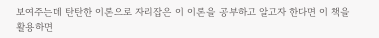보여주는데 탄탄한 이론으로 자리잡은 이 이론을 공부하고 알고자 한다면 이 책을 활용하면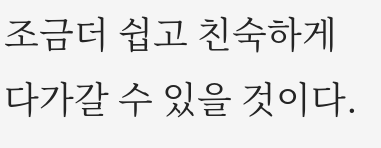조금더 쉽고 친숙하게 다가갈 수 있을 것이다.